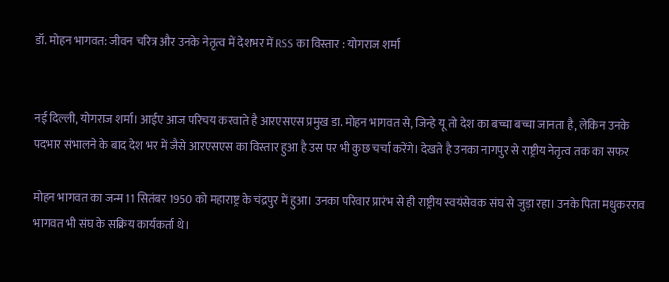डॉ. मोहन भागवत: जीवन चरित्र और उनके नेतृत्व में देशभर में RSS का विस्तार : योगराज शर्मा


नई दिल्ली, योगराज शर्मा। आईए आज परिचय करवाते है आरएसएस प्रमुख डा. मोहन भागवत से, जिन्हे यू तो देश का बच्चा बच्चा जानता है, लेकिन उनके पदभार संभालने के बाद देश भर में जैसे आरएसएस का विस्तार हुआ है उस पर भी कुछ चर्चा करेंगे। देखते है उनका नागपुर से राष्ट्रीय नेतृत्व तक का सफर

मोहन भागवत का जन्म 11 सितंबर 1950 को महाराष्ट्र के चंद्रपुर में हुआ। उनका परिवार प्रारंभ से ही राष्ट्रीय स्वयंसेवक संघ से जुड़ा रहा। उनके पिता मधुकरराव भागवत भी संघ के सक्रिय कार्यकर्ता थे।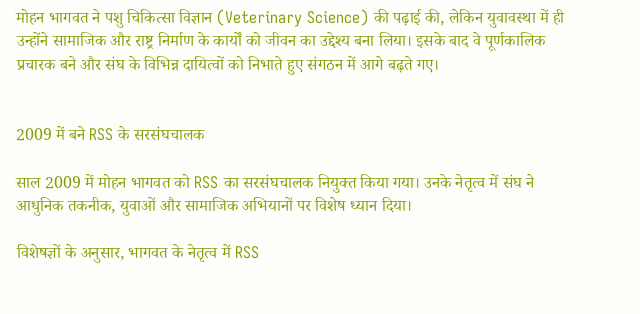मोहन भागवत ने पशु चिकित्सा विज्ञान (Veterinary Science) की पढ़ाई की, लेकिन युवावस्था में ही उन्होंने सामाजिक और राष्ट्र निर्माण के कार्यों को जीवन का उद्देश्य बना लिया। इसके बाद वे पूर्णकालिक प्रचारक बने और संघ के विभिन्न दायित्वों को निभाते हुए संगठन में आगे बढ़ते गए।


2009 में बने RSS के सरसंघचालक

साल 2009 में मोहन भागवत को RSS का सरसंघचालक नियुक्त किया गया। उनके नेतृत्व में संघ ने आधुनिक तकनीक, युवाओं और सामाजिक अभियानों पर विशेष ध्यान दिया।

विशेषज्ञों के अनुसार, भागवत के नेतृत्व में RSS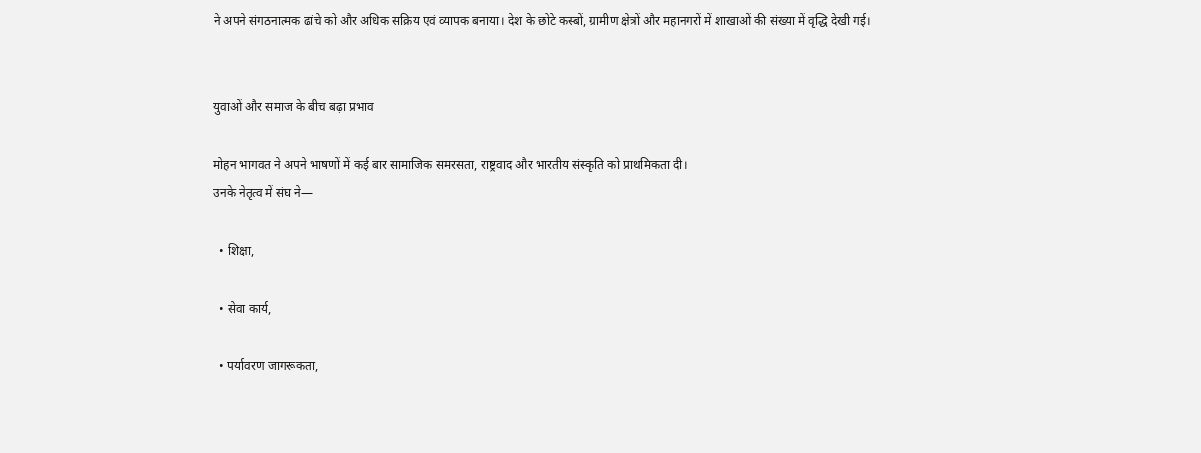ने अपने संगठनात्मक ढांचे को और अधिक सक्रिय एवं व्यापक बनाया। देश के छोटे कस्बों, ग्रामीण क्षेत्रों और महानगरों में शाखाओं की संख्या में वृद्धि देखी गई।


युवाओं और समाज के बीच बढ़ा प्रभाव

मोहन भागवत ने अपने भाषणों में कई बार सामाजिक समरसता, राष्ट्रवाद और भारतीय संस्कृति को प्राथमिकता दी।
उनके नेतृत्व में संघ ने—

  • शिक्षा,

  • सेवा कार्य,

  • पर्यावरण जागरूकता,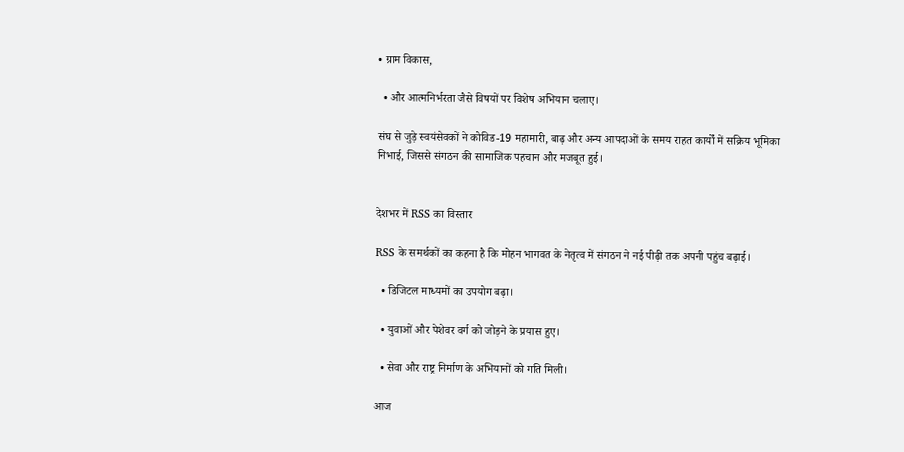• ग्राम विकास,

  • और आत्मनिर्भरता जैसे विषयों पर विशेष अभियान चलाए।

संघ से जुड़े स्वयंसेवकों ने कोविड-19 महामारी, बाढ़ और अन्य आपदाओं के समय राहत कार्यों में सक्रिय भूमिका निभाई, जिससे संगठन की सामाजिक पहचान और मजबूत हुई।


देशभर में RSS का विस्तार

RSS के समर्थकों का कहना है कि मोहन भागवत के नेतृत्व में संगठन ने नई पीढ़ी तक अपनी पहुंच बढ़ाई।

  • डिजिटल माध्यमों का उपयोग बढ़ा।

  • युवाओं और पेशेवर वर्ग को जोड़ने के प्रयास हुए।

  • सेवा और राष्ट्र निर्माण के अभियानों को गति मिली।

आज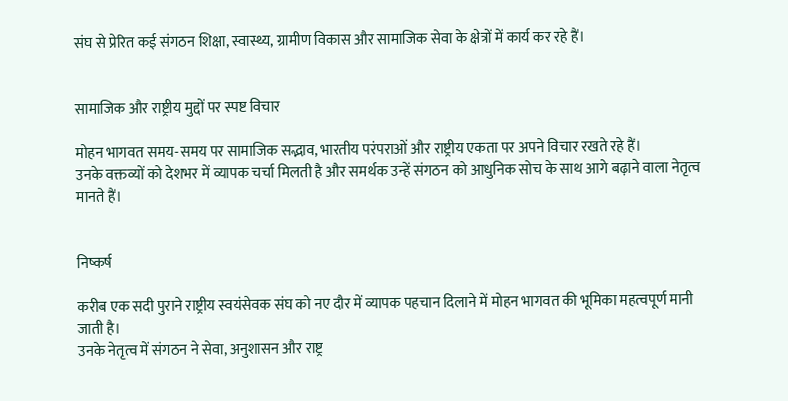संघ से प्रेरित कई संगठन शिक्षा, स्वास्थ्य, ग्रामीण विकास और सामाजिक सेवा के क्षेत्रों में कार्य कर रहे हैं।


सामाजिक और राष्ट्रीय मुद्दों पर स्पष्ट विचार

मोहन भागवत समय-समय पर सामाजिक सद्भाव, भारतीय परंपराओं और राष्ट्रीय एकता पर अपने विचार रखते रहे हैं।
उनके वक्तव्यों को देशभर में व्यापक चर्चा मिलती है और समर्थक उन्हें संगठन को आधुनिक सोच के साथ आगे बढ़ाने वाला नेतृत्व मानते हैं।


निष्कर्ष

करीब एक सदी पुराने राष्ट्रीय स्वयंसेवक संघ को नए दौर में व्यापक पहचान दिलाने में मोहन भागवत की भूमिका महत्वपूर्ण मानी जाती है।
उनके नेतृत्व में संगठन ने सेवा, अनुशासन और राष्ट्र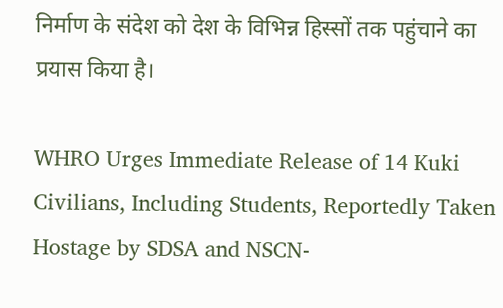निर्माण के संदेश को देश के विभिन्न हिस्सों तक पहुंचाने का प्रयास किया है।

WHRO Urges Immediate Release of 14 Kuki Civilians, Including Students, Reportedly Taken Hostage by SDSA and NSCN-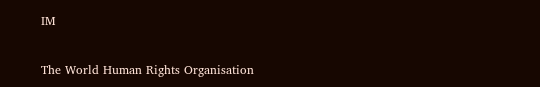IM


The World Human Rights Organisation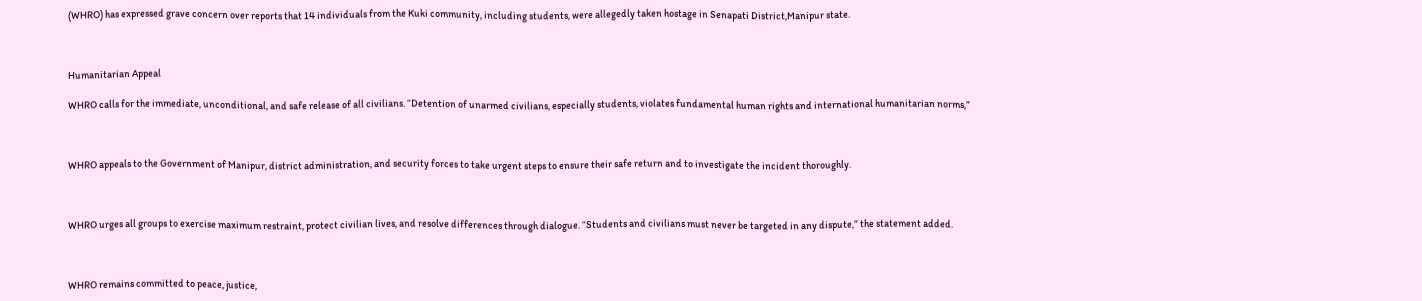(WHRO) has expressed grave concern over reports that 14 individuals from the Kuki community, including students, were allegedly taken hostage in Senapati District,Manipur state.



Humanitarian Appeal

WHRO calls for the immediate, unconditional, and safe release of all civilians. “Detention of unarmed civilians, especially students, violates fundamental human rights and international humanitarian norms,”



WHRO appeals to the Government of Manipur, district administration, and security forces to take urgent steps to ensure their safe return and to investigate the incident thoroughly.



WHRO urges all groups to exercise maximum restraint, protect civilian lives, and resolve differences through dialogue. “Students and civilians must never be targeted in any dispute,” the statement added.



WHRO remains committed to peace, justice,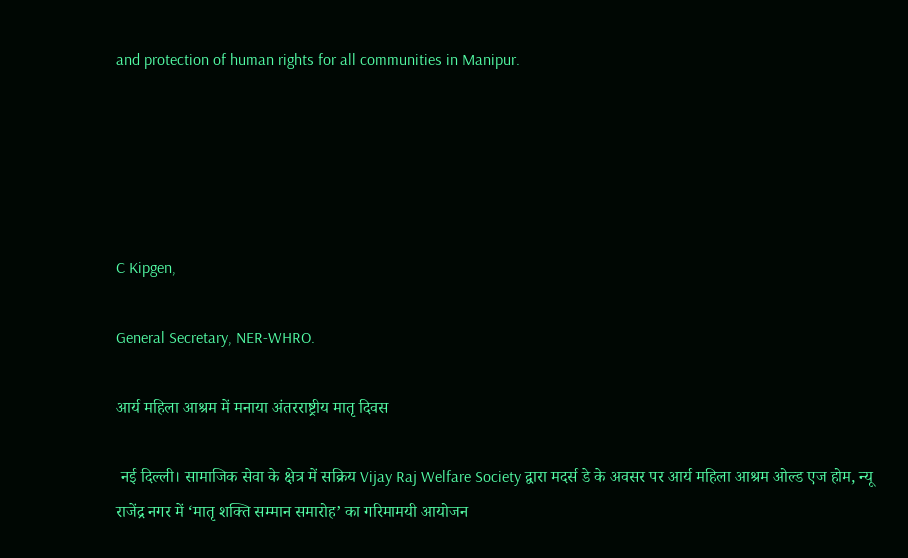and protection of human rights for all communities in Manipur.





C Kipgen,

General Secretary, NER-WHRO.

आर्य महिला आश्रम में मनाया अंतरराष्ट्रीय मातृ दिवस

 नई दिल्ली। सामाजिक सेवा के क्षेत्र में सक्रिय Vijay Raj Welfare Society द्वारा मदर्स डे के अवसर पर आर्य महिला आश्रम ओल्ड एज होम, न्यू राजेंद्र नगर में ‘मातृ शक्ति सम्मान समारोह’ का गरिमामयी आयोजन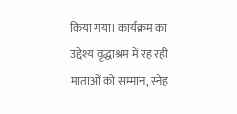किया गया। कार्यक्रम का उद्देश्य वृद्धाश्रम में रह रही माताओं को सम्मान, स्नेह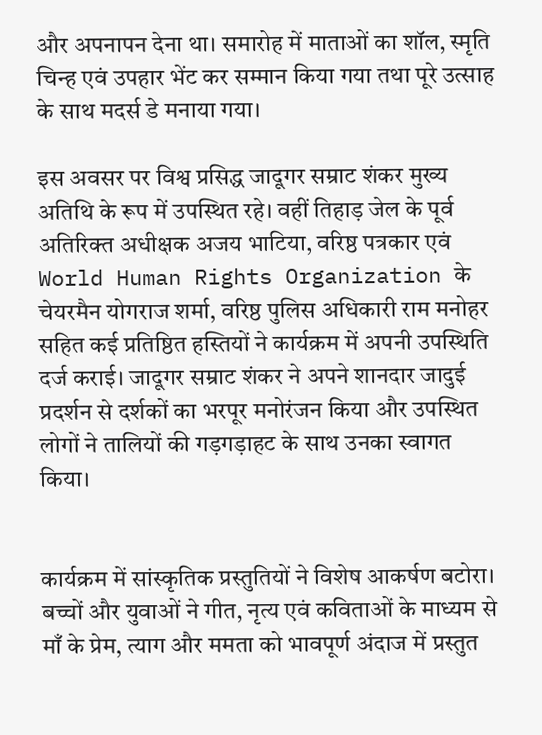और अपनापन देना था। समारोह में माताओं का शॉल, स्मृति चिन्ह एवं उपहार भेंट कर सम्मान किया गया तथा पूरे उत्साह के साथ मदर्स डे मनाया गया।

इस अवसर पर विश्व प्रसिद्ध जादूगर सम्राट शंकर मुख्य अतिथि के रूप में उपस्थित रहे। वहीं तिहाड़ जेल के पूर्व अतिरिक्त अधीक्षक अजय भाटिया, वरिष्ठ पत्रकार एवं World Human Rights Organization के चेयरमैन योगराज शर्मा, वरिष्ठ पुलिस अधिकारी राम मनोहर सहित कई प्रतिष्ठित हस्तियों ने कार्यक्रम में अपनी उपस्थिति दर्ज कराई। जादूगर सम्राट शंकर ने अपने शानदार जादुई प्रदर्शन से दर्शकों का भरपूर मनोरंजन किया और उपस्थित लोगों ने तालियों की गड़गड़ाहट के साथ उनका स्वागत किया।


कार्यक्रम में सांस्कृतिक प्रस्तुतियों ने विशेष आकर्षण बटोरा। बच्चों और युवाओं ने गीत, नृत्य एवं कविताओं के माध्यम से माँ के प्रेम, त्याग और ममता को भावपूर्ण अंदाज में प्रस्तुत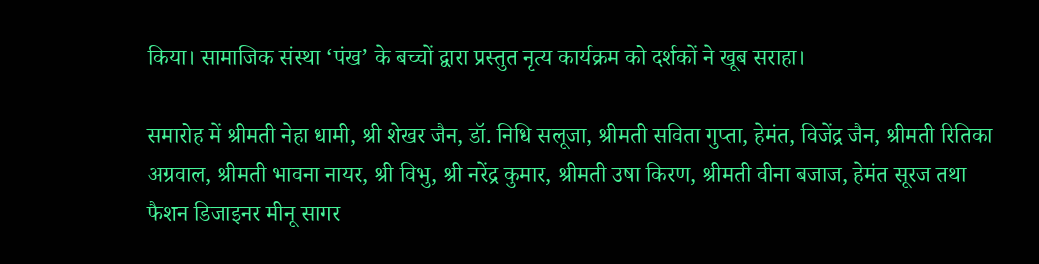किया। सामाजिक संस्था ‘पंख’ के बच्चों द्वारा प्रस्तुत नृत्य कार्यक्रम को दर्शकों ने खूब सराहा।

समारोह में श्रीमती नेहा धामी, श्री शेखर जैन, डॉ. निधि सलूजा, श्रीमती सविता गुप्ता, हेमंत, विजेंद्र जैन, श्रीमती रितिका अग्रवाल, श्रीमती भावना नायर, श्री विभु, श्री नरेंद्र कुमार, श्रीमती उषा किरण, श्रीमती वीना बजाज, हेमंत सूरज तथा फैशन डिजाइनर मीनू सागर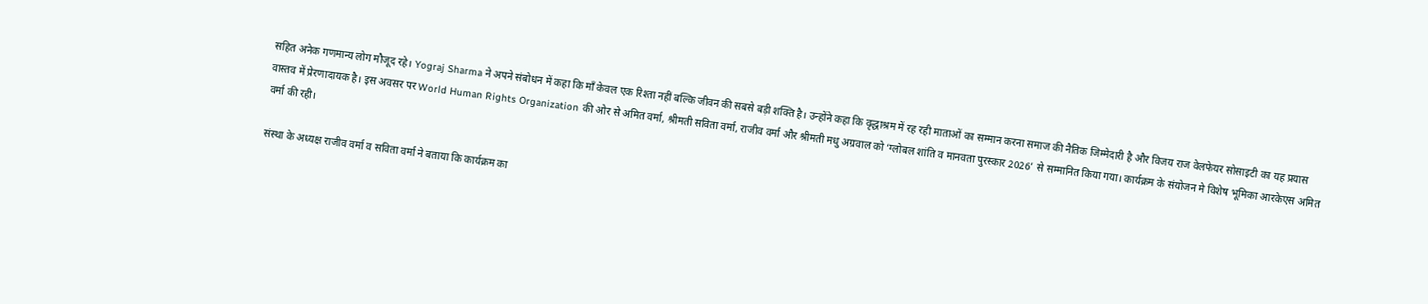सहित अनेक गणमान्य लोग मौजूद रहे। Yograj Sharma ने अपने संबोधन में कहा कि माँ केवल एक रिश्ता नहीं बल्कि जीवन की सबसे बड़ी शक्ति है। उन्होंने कहा कि वृद्धाश्रम में रह रही माताओं का सम्मान करना समाज की नैतिक जिम्मेदारी है और विजय राज वेलफेयर सोसाइटी का यह प्रयास वास्तव में प्रेरणादायक है। इस अवसर पर World Human Rights Organization की ओर से अमित वर्मा, श्रीमती सविता वर्मा, राजीव वर्मा और श्रीमती मधु अग्रवाल को ‘ग्लोबल शांति व मानवता पुरस्कार 2026’ से सम्मानित किया गया। कार्यक्रम के संयोजन मे विशेष भूमिका आरकेएस अमित वर्मा की रही।

संस्था के अध्यक्ष राजीव वर्मा व सविता वर्मा ने बताया कि कार्यक्रम का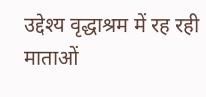उद्देश्य वृद्धाश्रम में रह रही माताओं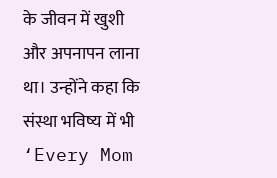के जीवन में खुशी और अपनापन लाना था। उन्होंने कहा कि संस्था भविष्य में भी ‘Every Mom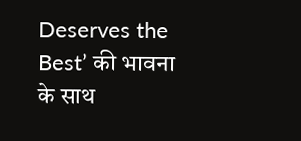Deserves the Best’ की भावना के साथ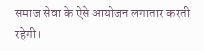समाज सेवा के ऐसे आयोजन लगातार करती रहेगी।